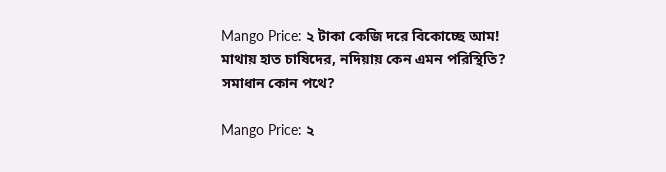Mango Price: ২ টাকা কেজি দরে বিকোচ্ছে আম! মাথায় হাত চাষিদের, নদিয়ায় কেন এমন পরিস্থিতি? সমাধান কোন পথে?

Mango Price: ২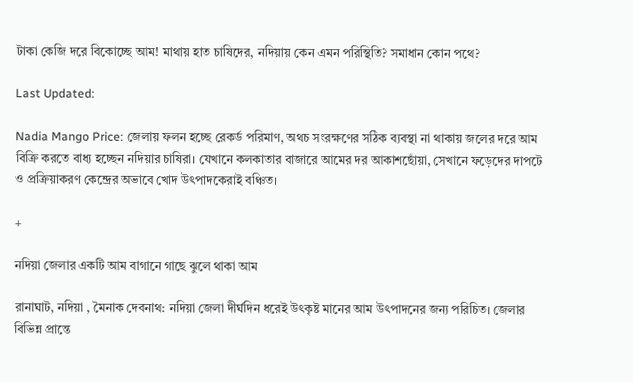টাকা কেজি দরে বিকোচ্ছে আম! মাথায় হাত চাষিদের, নদিয়ায় কেন এমন পরিস্থিতি? সমাধান কোন পথে?

Last Updated:

Nadia Mango Price: জেলায় ফলন হচ্ছে রেকর্ড পরিমাণ, অথচ সংরক্ষণের সঠিক ব্যবস্থা না থাকায় জলের দরে আম বিক্রি করতে বাধ্য হচ্ছেন নদিয়ার চাষিরা। যেখানে কলকাতার বাজারে আমের দর আকাশছোঁয়া, সেখানে ফড়েদের দাপটে ও প্রক্রিয়াকরণ কেন্দ্রের অভাবে খোদ উৎপাদকেরাই বঞ্চিত।

+

নদিয়া জেলার একটি আম বাগানে গাছে ঝুলে থাকা আম

রানাঘাট, নদিয়া , মৈনাক দেবনাথ: নদিয়া জেলা দীর্ঘদিন ধরেই উৎকৃষ্ট মানের আম উৎপাদনের জন্য পরিচিত। জেলার বিভিন্ন প্রান্তে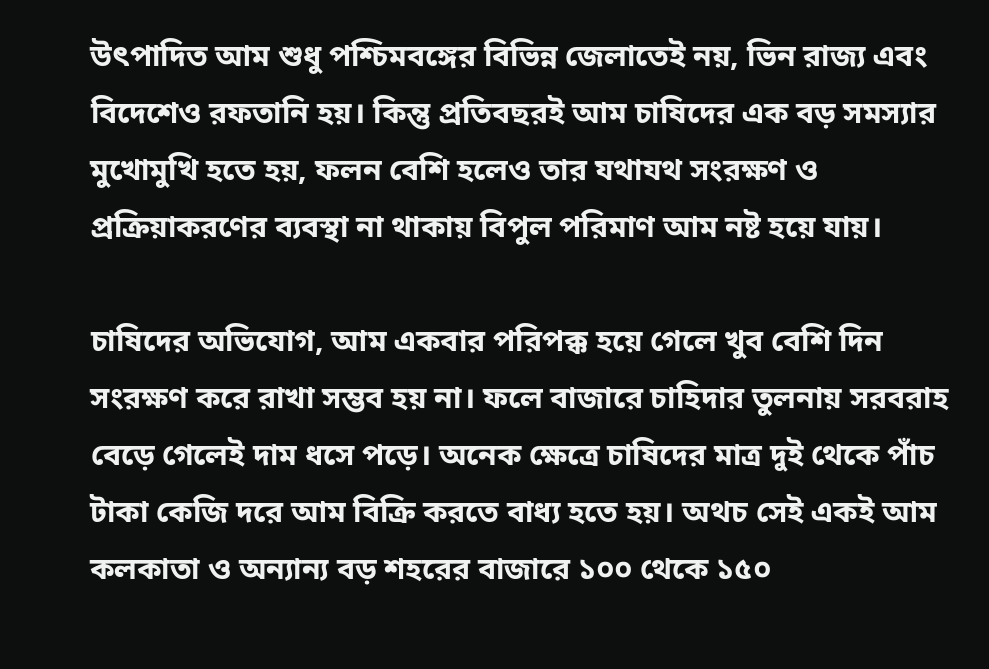উৎপাদিত আম শুধু পশ্চিমবঙ্গের বিভিন্ন জেলাতেই নয়, ভিন রাজ্য এবং বিদেশেও রফতানি হয়। কিন্তু প্রতিবছরই আম চাষিদের এক বড় সমস্যার মুখোমুখি হতে হয়, ফলন বেশি হলেও তার যথাযথ সংরক্ষণ ও প্রক্রিয়াকরণের ব্যবস্থা না থাকায় বিপুল পরিমাণ আম নষ্ট হয়ে যায়।

চাষিদের অভিযোগ, আম একবার পরিপক্ক হয়ে গেলে খুব বেশি দিন সংরক্ষণ করে রাখা সম্ভব হয় না। ফলে বাজারে চাহিদার তুলনায় সরবরাহ বেড়ে গেলেই দাম ধসে পড়ে। অনেক ক্ষেত্রে চাষিদের মাত্র দুই থেকে পাঁচ টাকা কেজি দরে আম বিক্রি করতে বাধ্য হতে হয়। অথচ সেই একই আম কলকাতা ও অন্যান্য বড় শহরের বাজারে ১০০ থেকে ১৫০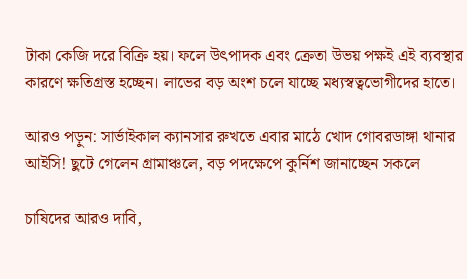টাকা কেজি দরে বিক্রি হয়। ফলে উৎপাদক এবং ক্রেতা উভয় পক্ষই এই ব্যবস্থার কারণে ক্ষতিগ্রস্ত হচ্ছেন। লাভের বড় অংশ চলে যাচ্ছে মধ্যস্বত্বভোগীদের হাতে।

আরও পড়ুন: সার্ভাইকাল ক্যানসার রুখতে এবার মাঠে খোদ গোবরডাঙ্গা থানার আইসি! ছুটে গেলেন গ্রামাঞ্চলে, বড় পদক্ষেপে কুর্নিশ জানাচ্ছেন সকলে

চাষিদের আরও দাবি,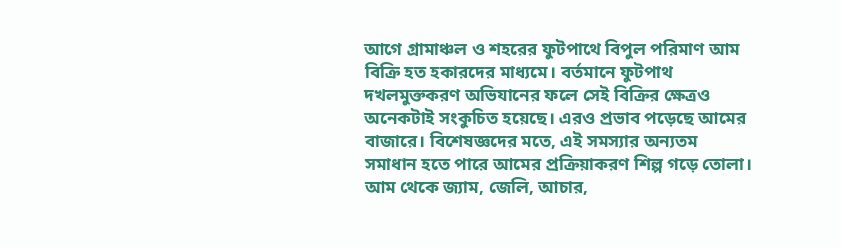আগে গ্রামাঞ্চল ও শহরের ফুটপাথে বিপুল পরিমাণ আম বিক্রি হত হকারদের মাধ্যমে। বর্তমানে ফুটপাথ দখলমুক্তকরণ অভিযানের ফলে সেই বিক্রির ক্ষেত্রও অনেকটাই সংকুচিত হয়েছে। এরও প্রভাব পড়েছে আমের বাজারে। বিশেষজ্ঞদের মতে, এই সমস্যার অন্যতম সমাধান হতে পারে আমের প্রক্রিয়াকরণ শিল্প গড়ে তোলা। আম থেকে জ্যাম, জেলি, আচার,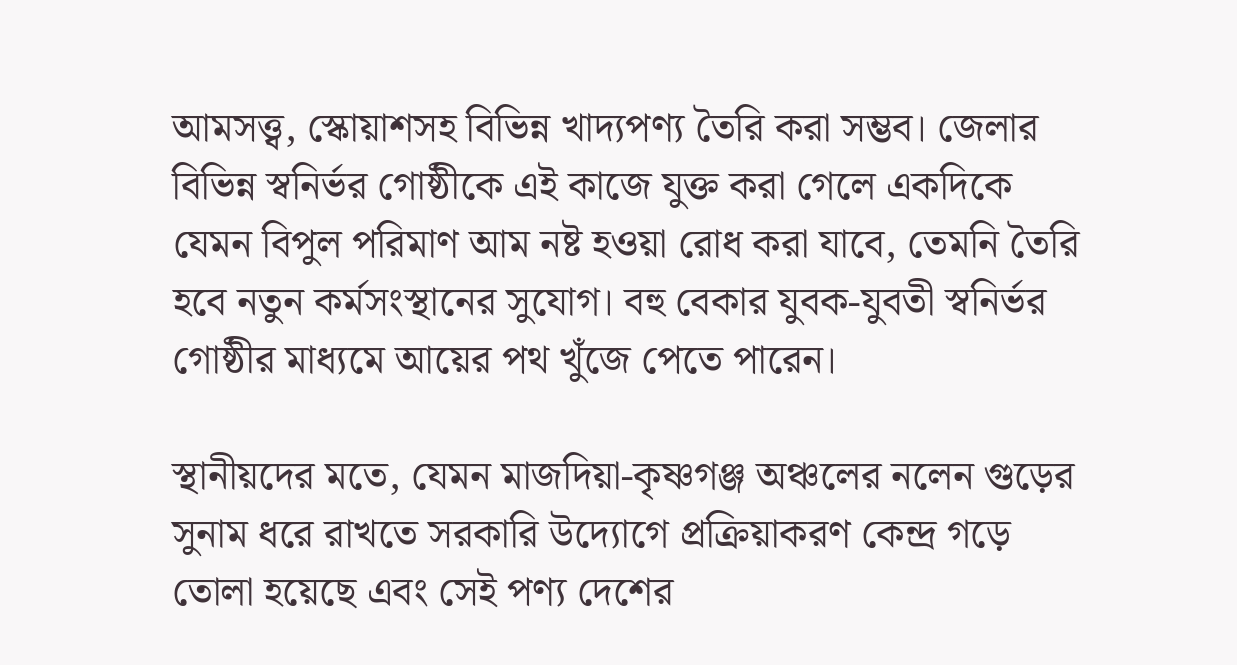আমসত্ত্ব, স্কোয়াশসহ বিভিন্ন খাদ্যপণ্য তৈরি করা সম্ভব। জেলার বিভিন্ন স্বনির্ভর গোষ্ঠীকে এই কাজে যুক্ত করা গেলে একদিকে যেমন বিপুল পরিমাণ আম নষ্ট হওয়া রোধ করা যাবে, তেমনি তৈরি হবে নতুন কর্মসংস্থানের সুযোগ। বহু বেকার যুবক-যুবতী স্বনির্ভর গোষ্ঠীর মাধ্যমে আয়ের পথ খুঁজে পেতে পারেন।

স্থানীয়দের মতে, যেমন মাজদিয়া-কৃষ্ণগঞ্জ অঞ্চলের নলেন গুড়ের সুনাম ধরে রাখতে সরকারি উদ্যোগে প্রক্রিয়াকরণ কেন্দ্র গড়ে তোলা হয়েছে এবং সেই পণ্য দেশের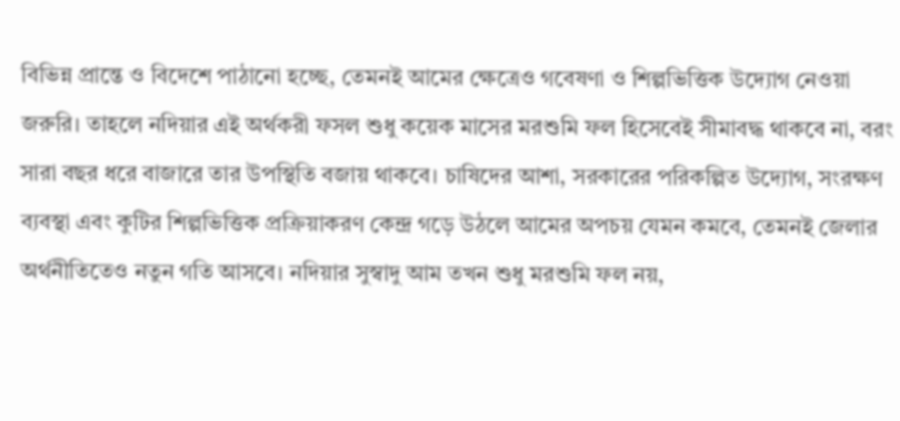বিভিন্ন প্রান্তে ও বিদেশে পাঠানো হচ্ছে, তেমনই আমের ক্ষেত্রেও গবেষণা ও শিল্পভিত্তিক উদ্যোগ নেওয়া জরুরি। তাহলে নদিয়ার এই অর্থকরী ফসল শুধু কয়েক মাসের মরশুমি ফল হিসেবেই সীমাবদ্ধ থাকবে না, বরং সারা বছর ধরে বাজারে তার উপস্থিতি বজায় থাকবে। চাষিদের আশা, সরকারের পরিকল্পিত উদ্যোগ, সংরক্ষণ ব্যবস্থা এবং কুটির শিল্পভিত্তিক প্রক্রিয়াকরণ কেন্দ্র গড়ে উঠলে আমের অপচয় যেমন কমবে, তেমনই জেলার অর্থনীতিতেও নতুন গতি আসবে। নদিয়ার সুস্বাদু আম তখন শুধু মরশুমি ফল নয়,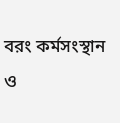বরং কর্মসংস্থান ও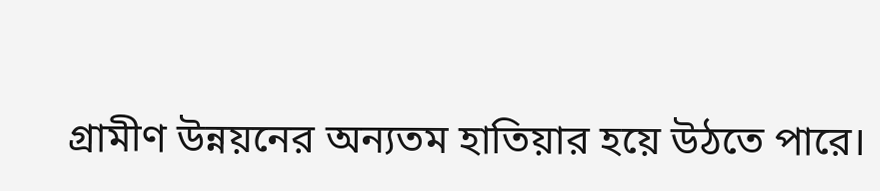গ্রামীণ উন্নয়নের অন্যতম হাতিয়ার হয়ে উঠতে পারে।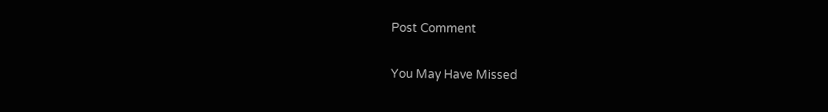Post Comment

You May Have Missed